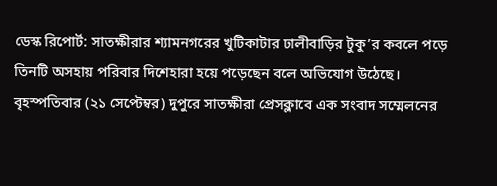ডেস্ক রিপোর্ট: সাতক্ষীরার শ্যামনগরের খুটিকাটার ঢালীবাড়ির টুকু’র কবলে পড়ে তিনটি অসহায় পরিবার দিশেহারা হয়ে পড়েছেন বলে অভিযোগ উঠেছে। বৃহস্পতিবার (২১ সেপ্টেম্বর) দুপুরে সাতক্ষীরা প্রেসক্লাবে এক সংবাদ সম্মেলনের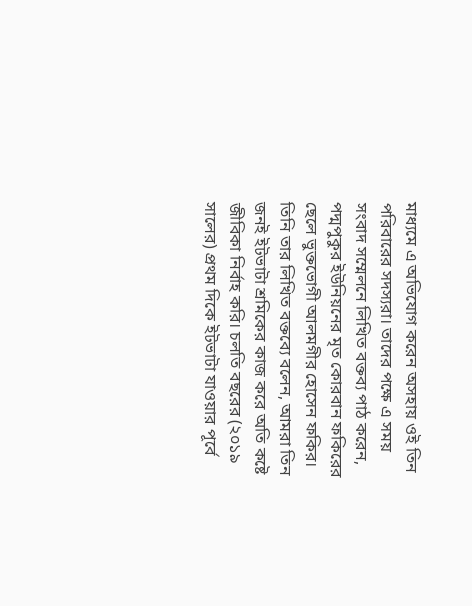মাধ্যমে এ অভিযোগ করেন অসহায় ওই তিন পরিবারের সদস্যরা। তাদের পক্ষে এ সময় সংবাদ সম্মেলনে লিখিত বক্তব্য পাঠ করেন, পদ্মপুকুর ইউনিয়নের মৃত কোরবান ফকিরের ছেলে ভুক্তভোগী আলমগীর হোসেন ফকির। তিনি তার লিখিত বক্তব্যে বলেন, আমরা তিন জনই ইটভাটা শ্রমিকের কাজ করে অতি কষ্টে জীবিকা নির্বাহ করি। চলতি বছরের (২০১৯ সালের) প্রথম দিকে ইটভাটা যাওয়ার পূর্বে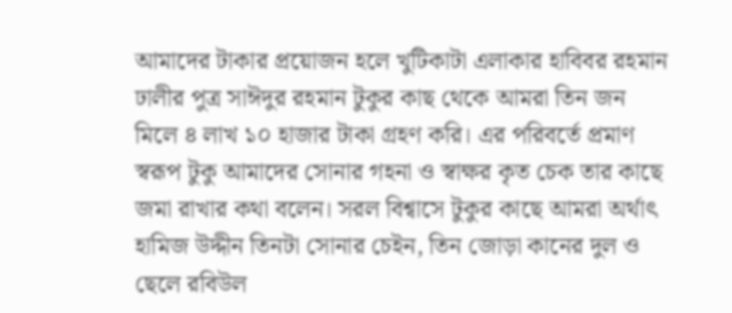আমাদের টাকার প্রয়োজন হলে খুটিকাটা এলাকার হাবিবর রহমান ঢালীর পুত্র সাঈদুর রহমান টুকুর কাছ থেকে আমরা তিন জন মিলে ৪ লাখ ১০ হাজার টাকা গ্রহণ করি। এর পরিবর্তে প্রমাণ স্বরূপ টুকু আমাদের সোনার গহনা ও স্বাক্ষর কৃত চেক তার কাছে জমা রাখার কথা বলেন। সরল বিশ্বাসে টুকুর কাছে আমরা অর্থাৎ হামিজ উদ্দীন তিনটা সোনার চেইন, তিন জোড়া কানের দুল ও ছেলে রবিউল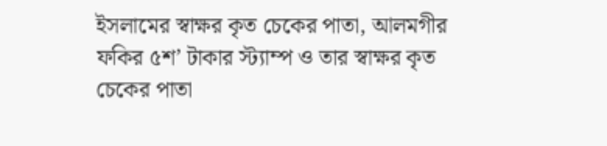ইসলামের স্বাক্ষর কৃত চেকের পাতা, আলমগীর ফকির ৫শ’ টাকার স্ট্যাম্প ও তার স্বাক্ষর কৃত চেকের পাতা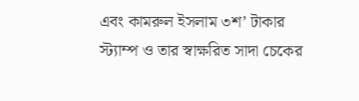এবং কামরুল ইসলাম ৩শ’ টাকার স্ট্যাম্প ও তার স্বাক্ষরিত সাদা চেকের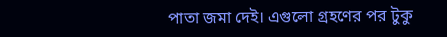পাতা জমা দেই। এগুলো গ্রহণের পর টুকু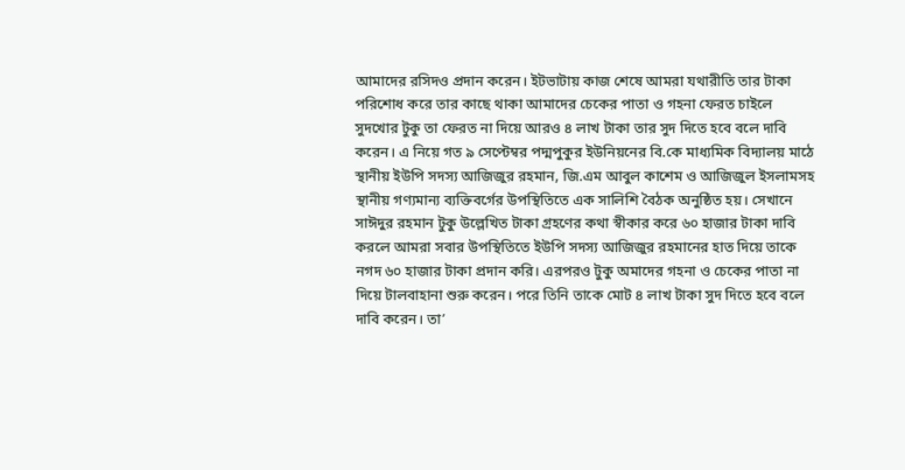আমাদের রসিদও প্রদান করেন। ইটভাটায় কাজ শেষে আমরা যথারীতি তার টাকা পরিশোধ করে তার কাছে থাকা আমাদের চেকের পাতা ও গহনা ফেরত চাইলে সুদখোর টুকু তা ফেরত না দিয়ে আরও ৪ লাখ টাকা তার সুদ দিতে হবে বলে দাবি করেন। এ নিয়ে গত ৯ সেপ্টেম্বর পদ্মপুকুর ইউনিয়নের বি.কে মাধ্যমিক বিদ্যালয় মাঠে স্থানীয় ইউপি সদস্য আজিজুর রহমান, জি.এম আবুল কাশেম ও আজিজুল ইসলামসহ স্থানীয় গণ্যমান্য ব্যক্তিবর্গের উপস্থিতিতে এক সালিশি বৈঠক অনুষ্ঠিত হয়। সেখানে সাঈদুর রহমান টুকু উল্লেখিত টাকা গ্রহণের কথা স্বীকার করে ৬০ হাজার টাকা দাবি করলে আমরা সবার উপস্থিতিতে ইউপি সদস্য আজিজুর রহমানের হাত দিয়ে তাকে নগদ ৬০ হাজার টাকা প্রদান করি। এরপরও টুকু অমাদের গহনা ও চেকের পাতা না দিয়ে টালবাহানা শুরু করেন। পরে তিনি তাকে মোট ৪ লাখ টাকা সুদ দিতে হবে বলে দাবি করেন। তা’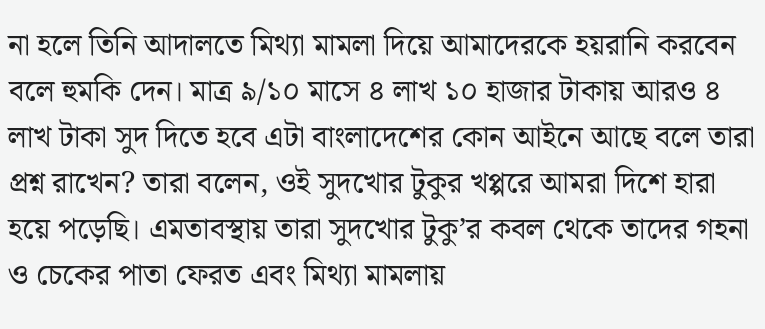না হলে তিনি আদালতে মিথ্যা মামলা দিয়ে আমাদেরকে হয়রানি করবেন বলে হুমকি দেন। মাত্র ৯/১০ মাসে ৪ লাখ ১০ হাজার টাকায় আরও ৪ লাখ টাকা সুদ দিতে হবে এটা বাংলাদেশের কোন আইনে আছে বলে তারা প্রশ্ন রাখেন? তারা বলেন, ওই সুদখোর টুকুর খপ্পরে আমরা দিশে হারা হয়ে পড়েছি। এমতাবস্থায় তারা সুদখোর টুকু’র কবল থেকে তাদের গহনা ও চেকের পাতা ফেরত এবং মিথ্যা মামলায়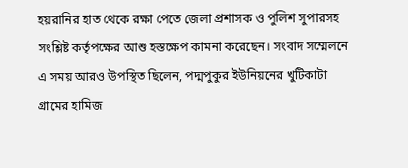হয়রানির হাত থেকে রক্ষা পেতে জেলা প্রশাসক ও পুলিশ সুপারসহ সংশ্লিষ্ট কর্তৃপক্ষের আশু হস্তক্ষেপ কামনা করেছেন। সংবাদ সম্মেলনে এ সময় আরও উপস্থিত ছিলেন, পদ্মপুকুর ইউনিয়নের খুটিকাটা গ্রামের হামিজ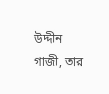উদ্দীন গাজী, তার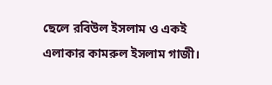ছেলে রবিউল ইসলাম ও একই এলাকার কামরুল ইসলাম গাজী।